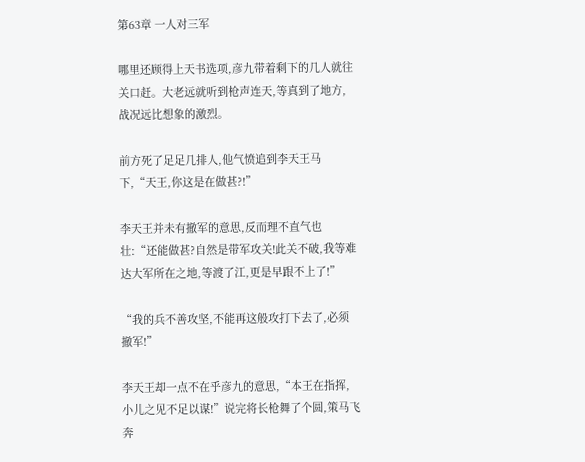第63章 一人对三军

哪里还顾得上天书选项,彦九带着剩下的几人就往关口赶。大老远就听到枪声连天,等真到了地方,战况远比想象的激烈。

前方死了足足几排人,他气愤追到李天王马下,“天王,你这是在做甚?!”

李天王并未有撤军的意思,反而理不直气也壮:“还能做甚?自然是带军攻关!此关不破,我等难达大军所在之地,等渡了江,更是早跟不上了!”

“我的兵不善攻坚,不能再这般攻打下去了,必须撤军!”

李天王却一点不在乎彦九的意思,“本王在指挥,小儿之见不足以谋!”说完将长枪舞了个圆,策马飞奔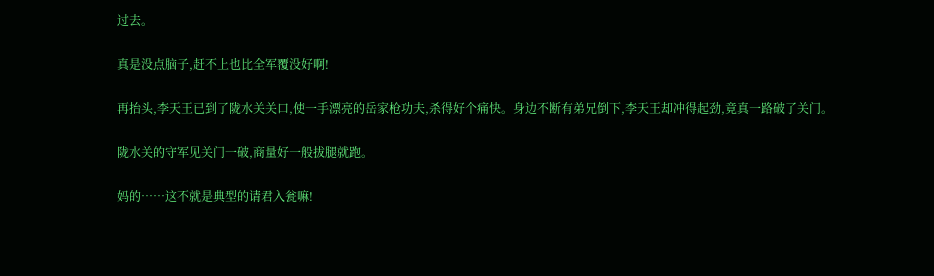过去。

真是没点脑子,赶不上也比全军覆没好啊!

再抬头,李天王已到了陇水关关口,使一手漂亮的岳家枪功夫,杀得好个痛快。身边不断有弟兄倒下,李天王却冲得起劲,竟真一路破了关门。

陇水关的守军见关门一破,商量好一般拔腿就跑。

妈的……这不就是典型的请君入瓮嘛!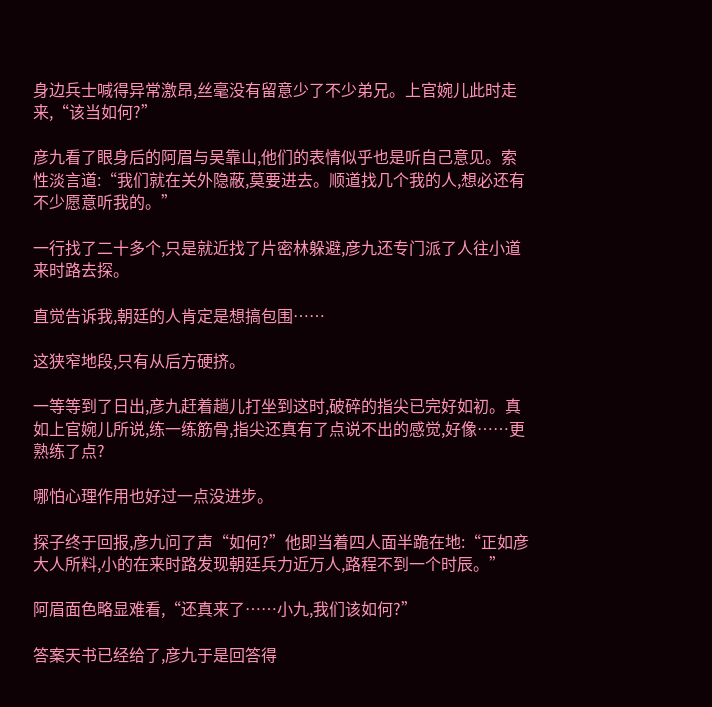身边兵士喊得异常激昂,丝毫没有留意少了不少弟兄。上官婉儿此时走来,“该当如何?”

彦九看了眼身后的阿眉与吴靠山,他们的表情似乎也是听自己意见。索性淡言道:“我们就在关外隐蔽,莫要进去。顺道找几个我的人,想必还有不少愿意听我的。”

一行找了二十多个,只是就近找了片密林躲避,彦九还专门派了人往小道来时路去探。

直觉告诉我,朝廷的人肯定是想搞包围……

这狭窄地段,只有从后方硬挤。

一等等到了日出,彦九赶着趟儿打坐到这时,破碎的指尖已完好如初。真如上官婉儿所说,练一练筋骨,指尖还真有了点说不出的感觉,好像……更熟练了点?

哪怕心理作用也好过一点没进步。

探子终于回报,彦九问了声“如何?”他即当着四人面半跪在地:“正如彦大人所料,小的在来时路发现朝廷兵力近万人,路程不到一个时辰。”

阿眉面色略显难看,“还真来了……小九,我们该如何?”

答案天书已经给了,彦九于是回答得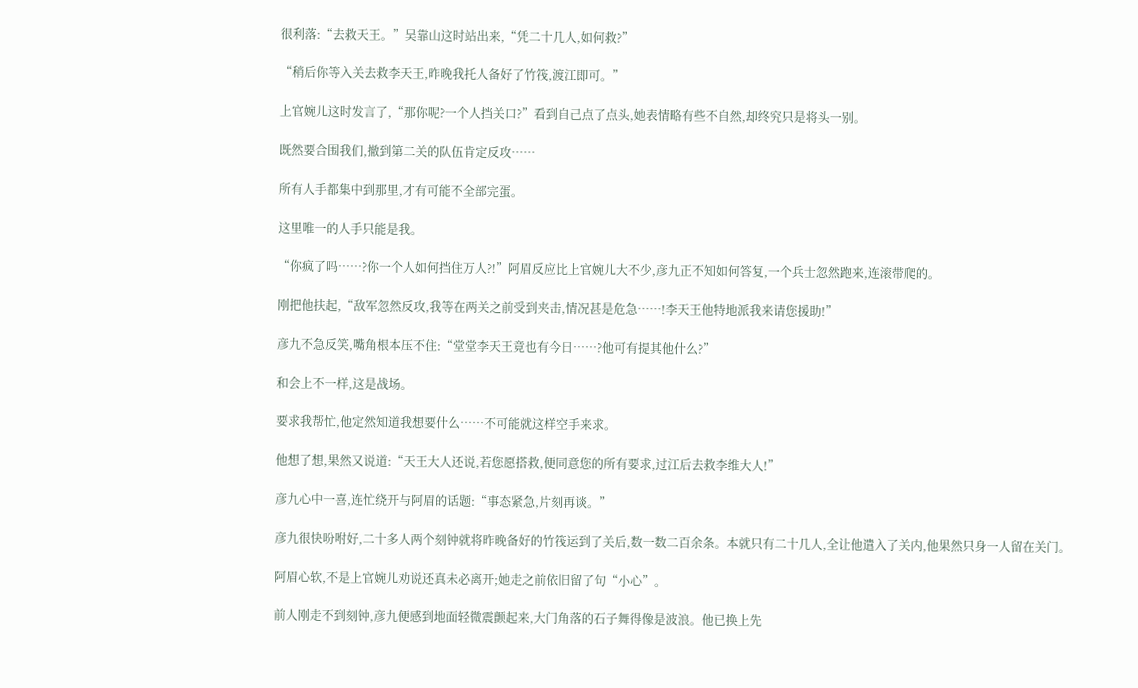很利落:“去救天王。”吴靠山这时站出来,“凭二十几人,如何救?”

“稍后你等入关去救李天王,昨晚我托人备好了竹筏,渡江即可。”

上官婉儿这时发言了,“那你呢?一个人挡关口?”看到自己点了点头,她表情略有些不自然,却终究只是将头一别。

既然要合围我们,撤到第二关的队伍肯定反攻……

所有人手都集中到那里,才有可能不全部完蛋。

这里唯一的人手只能是我。

“你疯了吗……?你一个人如何挡住万人?!”阿眉反应比上官婉儿大不少,彦九正不知如何答复,一个兵士忽然跑来,连滚带爬的。

刚把他扶起,“敌军忽然反攻,我等在两关之前受到夹击,情况甚是危急……!李天王他特地派我来请您援助!”

彦九不急反笑,嘴角根本压不住:“堂堂李天王竟也有今日……?他可有提其他什么?”

和会上不一样,这是战场。

要求我帮忙,他定然知道我想要什么……不可能就这样空手来求。

他想了想,果然又说道:“天王大人还说,若您愿搭救,便同意您的所有要求,过江后去救李维大人!”

彦九心中一喜,连忙绕开与阿眉的话题:“事态紧急,片刻再谈。”

彦九很快吩咐好,二十多人两个刻钟就将昨晚备好的竹筏运到了关后,数一数二百余条。本就只有二十几人,全让他遣入了关内,他果然只身一人留在关门。

阿眉心软,不是上官婉儿劝说还真未必离开;她走之前依旧留了句“小心”。

前人刚走不到刻钟,彦九便感到地面轻微震颤起来,大门角落的石子舞得像是波浪。他已换上先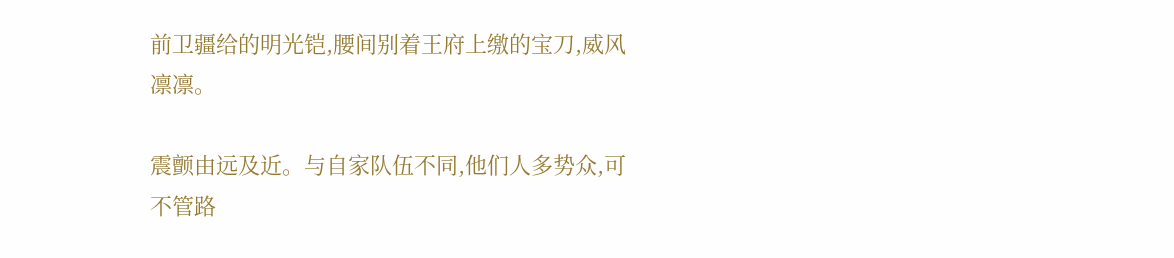前卫疆给的明光铠,腰间别着王府上缴的宝刀,威风凛凛。

震颤由远及近。与自家队伍不同,他们人多势众,可不管路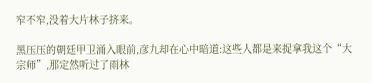窄不窄,没着大片林子挤来。

黑压压的朝廷甲卫涌入眼前,彦九却在心中暗道:这些人都是来捉拿我这个“大宗师”,那定然听过了雨林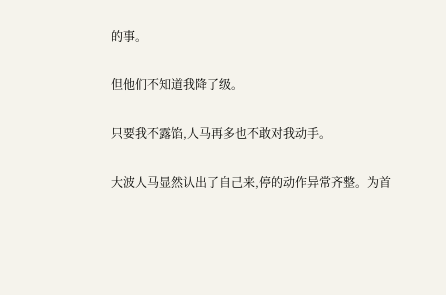的事。

但他们不知道我降了级。

只要我不露馅,人马再多也不敢对我动手。

大波人马显然认出了自己来,停的动作异常齐整。为首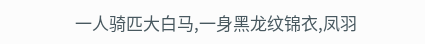一人骑匹大白马,一身黑龙纹锦衣,凤羽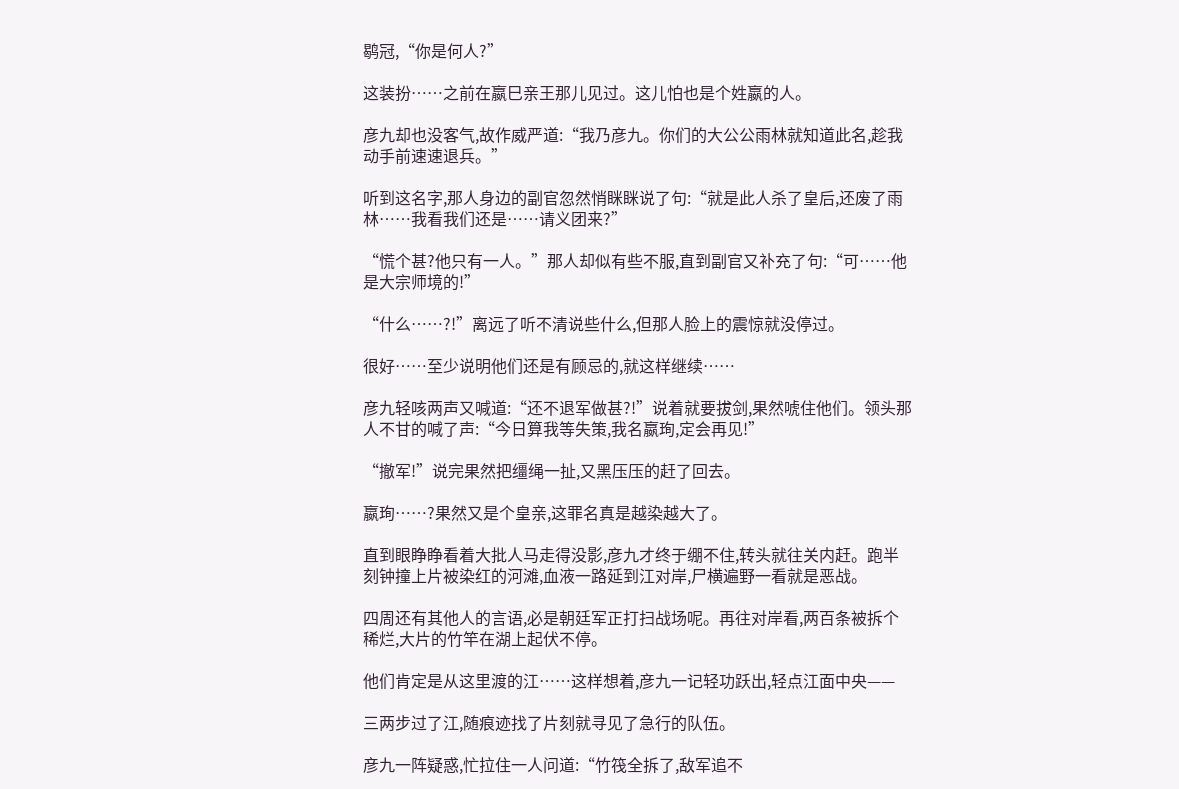鹖冠,“你是何人?”

这装扮……之前在嬴巳亲王那儿见过。这儿怕也是个姓嬴的人。

彦九却也没客气,故作威严道:“我乃彦九。你们的大公公雨林就知道此名,趁我动手前速速退兵。”

听到这名字,那人身边的副官忽然悄眯眯说了句:“就是此人杀了皇后,还废了雨林……我看我们还是……请义团来?”

“慌个甚?他只有一人。”那人却似有些不服,直到副官又补充了句:“可……他是大宗师境的!”

“什么……?!”离远了听不清说些什么,但那人脸上的震惊就没停过。

很好……至少说明他们还是有顾忌的,就这样继续……

彦九轻咳两声又喊道:“还不退军做甚?!”说着就要拔剑,果然唬住他们。领头那人不甘的喊了声:“今日算我等失策,我名嬴珣,定会再见!”

“撤军!”说完果然把缰绳一扯,又黑压压的赶了回去。

嬴珣……?果然又是个皇亲,这罪名真是越染越大了。

直到眼睁睁看着大批人马走得没影,彦九才终于绷不住,转头就往关内赶。跑半刻钟撞上片被染红的河滩,血液一路延到江对岸,尸横遍野一看就是恶战。

四周还有其他人的言语,必是朝廷军正打扫战场呢。再往对岸看,两百条被拆个稀烂,大片的竹竿在湖上起伏不停。

他们肯定是从这里渡的江……这样想着,彦九一记轻功跃出,轻点江面中央——

三两步过了江,随痕迹找了片刻就寻见了急行的队伍。

彦九一阵疑惑,忙拉住一人问道:“竹筏全拆了,敌军追不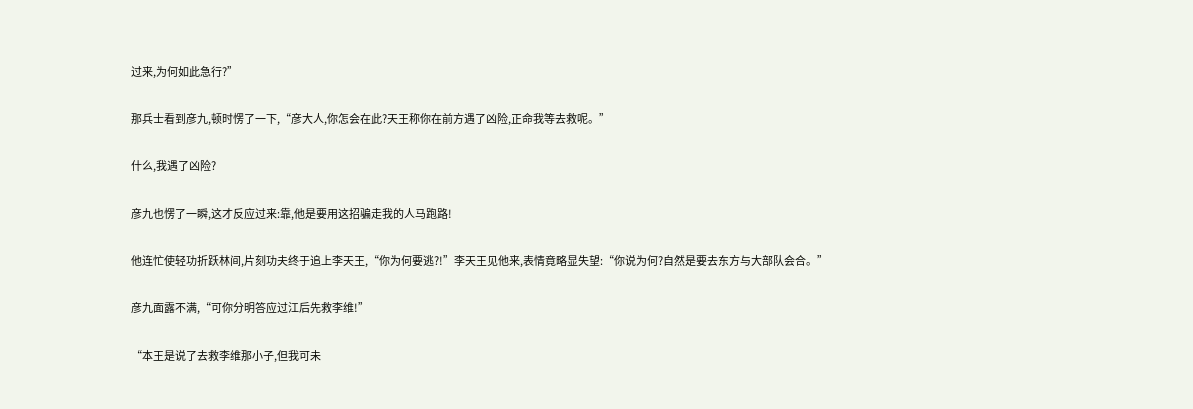过来,为何如此急行?”

那兵士看到彦九,顿时愣了一下,“彦大人,你怎会在此?天王称你在前方遇了凶险,正命我等去救呢。”

什么,我遇了凶险?

彦九也愣了一瞬,这才反应过来:靠,他是要用这招骗走我的人马跑路!

他连忙使轻功折跃林间,片刻功夫终于追上李天王,“你为何要逃?!”李天王见他来,表情竟略显失望:“你说为何?自然是要去东方与大部队会合。”

彦九面露不满,“可你分明答应过江后先救李维!”

“本王是说了去救李维那小子,但我可未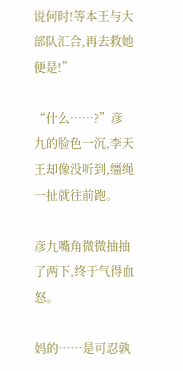说何时!等本王与大部队汇合,再去救她便是!”

“什么……?”彦九的脸色一沉,李天王却像没听到,缰绳一扯就往前跑。

彦九嘴角微微抽抽了两下,终于气得血怒。

妈的……是可忍孰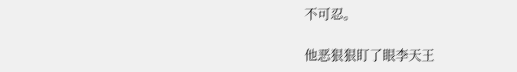不可忍。

他恶狠狠盯了眼李天王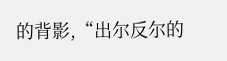的背影,“出尔反尔的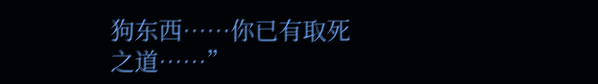狗东西……你已有取死之道……”